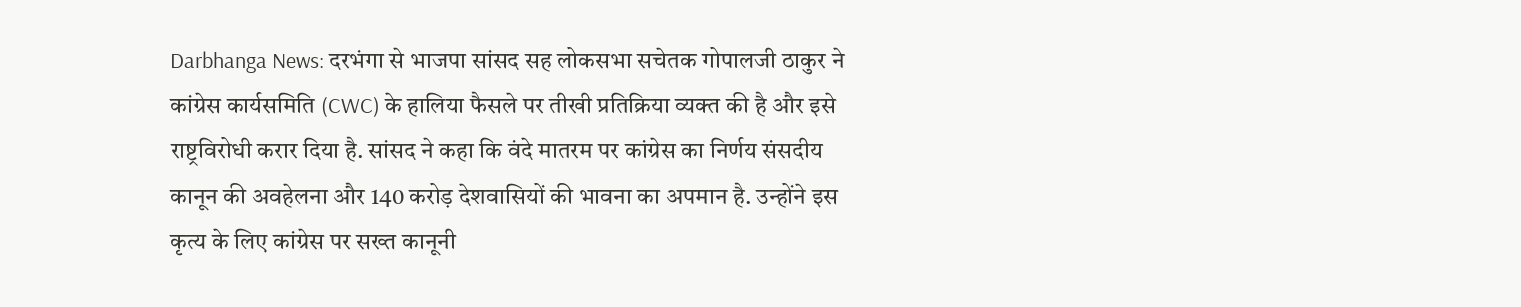Darbhanga News: दरभंगा से भाजपा सांसद सह लोकसभा सचेतक गोपालजी ठाकुर ने कांग्रेस कार्यसमिति (CWC) के हालिया फैसले पर तीखी प्रतिक्रिया व्यक्त की है और इसे राष्ट्रविरोधी करार दिया है. सांसद ने कहा कि वंदे मातरम पर कांग्रेस का निर्णय संसदीय कानून की अवहेलना और 140 करोड़ देशवासियों की भावना का अपमान है. उन्होंने इस कृत्य के लिए कांग्रेस पर सख्त कानूनी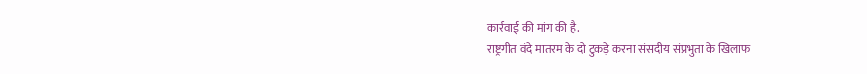कार्रवाई की मांग की है.
राष्ट्रगीत वंदे मातरम के दो टुकड़े करना संसदीय संप्रभुता के खिलाफ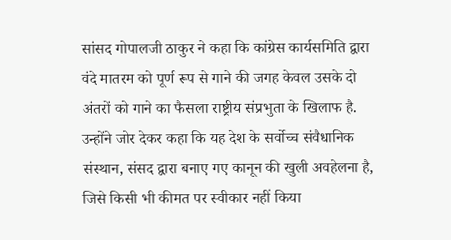सांसद गोपालजी ठाकुर ने कहा कि कांग्रेस कार्यसमिति द्वारा वंदे मातरम को पूर्ण रूप से गाने की जगह केवल उसके दो अंतरों को गाने का फैसला राष्ट्रीय संप्रभुता के खिलाफ है.
उन्होंने जोर देकर कहा कि यह देश के सर्वोच्च संवैधानिक संस्थान, संसद द्वारा बनाए गए कानून की खुली अवहेलना है, जिसे किसी भी कीमत पर स्वीकार नहीं किया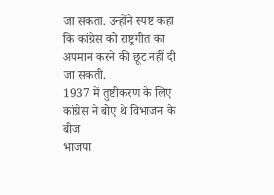जा सकता. उन्होंने स्पष्ट कहा कि कांग्रेस को राष्ट्रगीत का अपमान करने की छूट नहीं दी जा सकती.
1937 में तुष्टीकरण के लिए कांग्रेस ने बोए थे विभाजन के बीज
भाजपा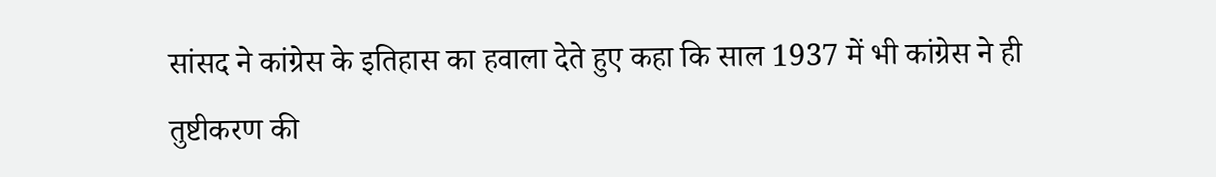सांसद ने कांग्रेस के इतिहास का हवाला देते हुए कहा कि साल 1937 में भी कांग्रेस ने ही तुष्टीकरण की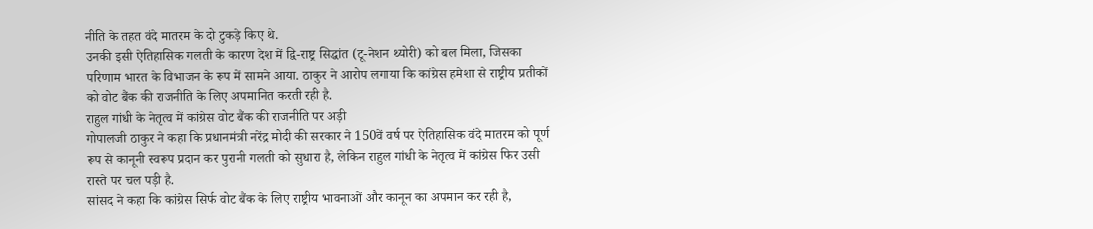नीति के तहत वंदे मातरम के दो टुकड़े किए थे.
उनकी इसी ऐतिहासिक गलती के कारण देश में द्वि-राष्ट्र सिद्धांत (टू-नेशन थ्योरी) को बल मिला, जिसका परिणाम भारत के विभाजन के रूप में सामने आया. ठाकुर ने आरोप लगाया कि कांग्रेस हमेशा से राष्ट्रीय प्रतीकों को वोट बैंक की राजनीति के लिए अपमानित करती रही है.
राहुल गांधी के नेतृत्व में कांग्रेस वोट बैंक की राजनीति पर अड़ी
गोपालजी ठाकुर ने कहा कि प्रधानमंत्री नरेंद्र मोदी की सरकार ने 150वें वर्ष पर ऐतिहासिक वंदे मातरम को पूर्ण रूप से कानूनी स्वरूप प्रदान कर पुरानी गलती को सुधारा है, लेकिन राहुल गांधी के नेतृत्व में कांग्रेस फिर उसी रास्ते पर चल पड़ी है.
सांसद ने कहा कि कांग्रेस सिर्फ वोट बैंक के लिए राष्ट्रीय भावनाओं और कानून का अपमान कर रही है,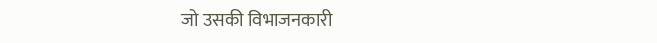जो उसकी विभाजनकारी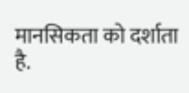मानसिकता को दर्शाता है.